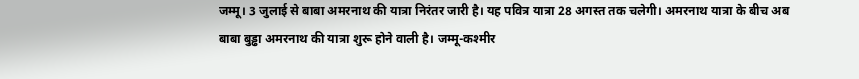जम्मू। 3 जुलाई से बाबा अमरनाथ की यात्रा निरंतर जारी है। यह पवित्र यात्रा 28 अगस्त तक चलेगी। अमरनाथ यात्रा के बीच अब बाबा बुड्ढा अमरनाथ की यात्रा शुरू होने वाली है। जम्मू-कश्मीर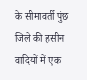के सीमावर्ती पुंछ जिले की हसीन वादियों में एक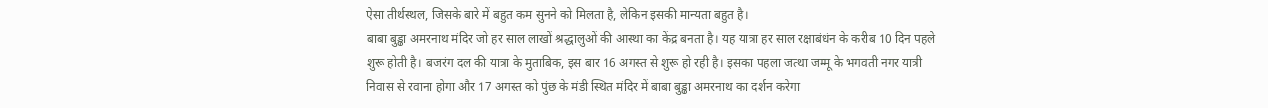ऐसा तीर्थस्थल, जिसके बारे में बहुत कम सुनने को मिलता है, लेकिन इसकी मान्यता बहुत है।
बाबा बुड्ढा अमरनाथ मंदिर जो हर साल लाखों श्रद्धालुओं की आस्था का केंद्र बनता है। यह यात्रा हर साल रक्षाबंधंन के करीब 10 दिन पहले शुरू होती है। बजरंग दल की यात्रा के मुताबिक, इस बार 16 अगस्त से शुरू हो रही है। इसका पहला जत्था जम्मू के भगवती नगर यात्री निवास से रवाना होगा और 17 अगस्त को पुंछ के मंडी स्थित मंदिर में बाबा बुड्ढा अमरनाथ का दर्शन करेगा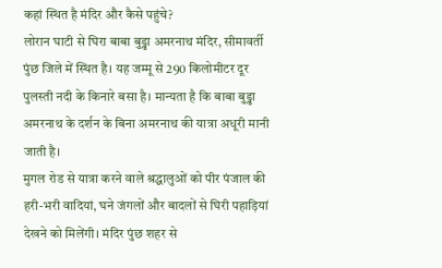कहां स्थित है मंदिर और कैसे पहुंचे?
लोरान घाटी से घिरा बाबा बुड्ढा अमरनाथ मंदिर, सीमावर्ती पुंछ जिले में स्थित है। यह जम्मू से 290 किलोमीटर दूर पुलस्ती नदी के किनारे बसा है। मान्यता है कि बाबा बुड्ढा अमरनाथ के दर्शन के बिना अमरनाथ की यात्रा अधूरी मानी जाती है।
मुगल रोड से यात्रा करने वाले श्रद्धालुओं को पीर पंजाल की हरी-भरी वादियां, घने जंगलों और बादलों से घिरी पहाड़ियां देखने को मिलेंगी। मंदिर पुंछ शहर से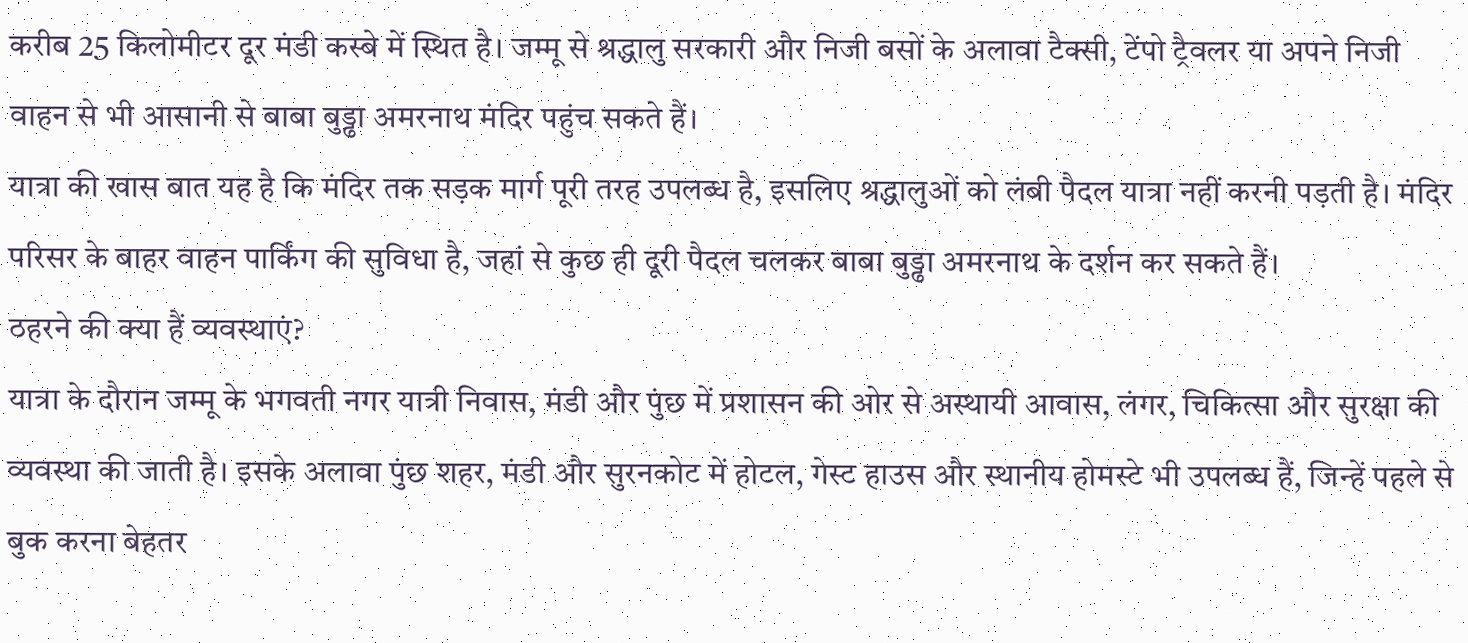करीब 25 किलोमीटर दूर मंडी कस्बे में स्थित है। जम्मू से श्रद्धालु सरकारी और निजी बसों के अलावा टैक्सी, टेंपो ट्रैवलर या अपने निजी वाहन से भी आसानी से बाबा बुड्ढा अमरनाथ मंदिर पहुंच सकते हैं।
यात्रा की खास बात यह है कि मंदिर तक सड़क मार्ग पूरी तरह उपलब्ध है, इसलिए श्रद्धालुओं को लंबी पैदल यात्रा नहीं करनी पड़ती है। मंदिर परिसर के बाहर वाहन पार्किंग की सुविधा है, जहां से कुछ ही दूरी पैदल चलकर बाबा बुड्ढा अमरनाथ के दर्शन कर सकते हैं।
ठहरने की क्या हैं व्यवस्थाएं?
यात्रा के दौरान जम्मू के भगवती नगर यात्री निवास, मंडी और पुंछ में प्रशासन की ओर से अस्थायी आवास, लंगर, चिकित्सा और सुरक्षा की व्यवस्था की जाती है। इसके अलावा पुंछ शहर, मंडी और सुरनकोट में होटल, गेस्ट हाउस और स्थानीय होमस्टे भी उपलब्ध हैं, जिन्हें पहले से बुक करना बेहतर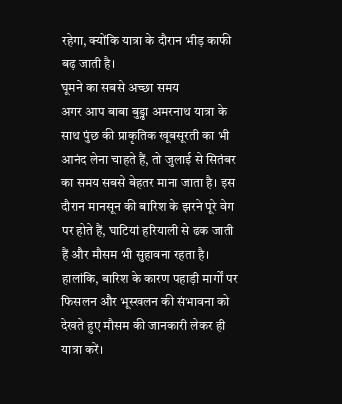रहेगा, क्योंकि यात्रा के दौरान भीड़ काफी बढ़ जाती है।
घूमने का सबसे अच्छा समय
अगर आप बाबा बुड्ढा अमरनाथ यात्रा के साथ पुंछ की प्राकृतिक खूबसूरती का भी आनंद लेना चाहते हैं, तो जुलाई से सितंबर का समय सबसे बेहतर माना जाता है। इस दौरान मानसून की बारिश के झरने पूरे वेग पर होते हैं, घाटियां हरियाली से ढक जाती हैं और मौसम भी सुहावना रहता है।
हालांकि, बारिश के कारण पहाड़ी मार्गों पर फिसलन और भूस्खलन की संभावना को देखते हुए मौसम की जानकारी लेकर ही यात्रा करें।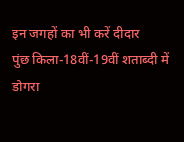इन जगहों का भी करें दीदार
पुंछ किला-18वीं-19वीं शताब्दी में डोगरा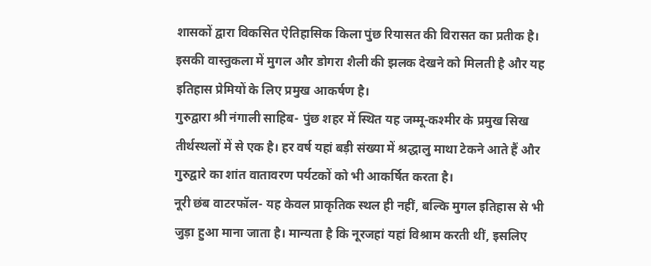शासकों द्वारा विकसित ऐतिहासिक किला पुंछ रियासत की विरासत का प्रतीक है। इसकी वास्तुकला में मुगल और डोगरा शैली की झलक देखने को मिलती है और यह इतिहास प्रेमियों के लिए प्रमुख आकर्षण है।
गुरुद्वारा श्री नंगाली साहिब- पुंछ शहर में स्थित यह जम्मू-कश्मीर के प्रमुख सिख तीर्थस्थलों में से एक है। हर वर्ष यहां बड़ी संख्या में श्रद्धालु माथा टेकने आते हैं और गुरुद्वारे का शांत वातावरण पर्यटकों को भी आकर्षित करता है।
नूरी छंब वाटरफॉल- यह केवल प्राकृतिक स्थल ही नहीं, बल्कि मुगल इतिहास से भी जुड़ा हुआ माना जाता है। मान्यता है कि नूरजहां यहां विश्राम करती थीं, इसलिए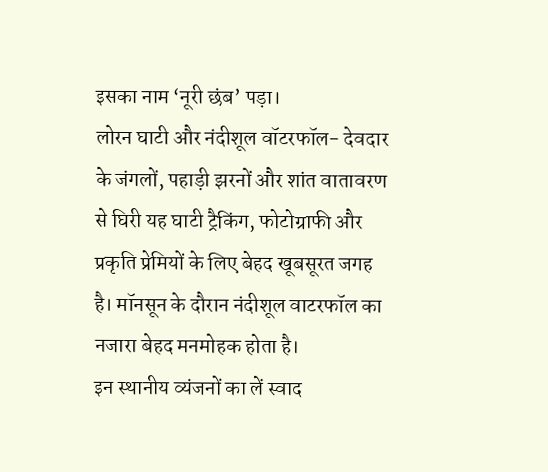इसका नाम ‘नूरी छंब’ पड़ा।
लोरन घाटी और नंदीशूल वॉटरफॉल- देवदार के जंगलों, पहाड़ी झरनों और शांत वातावरण से घिरी यह घाटी ट्रैकिंग, फोटोग्राफी और प्रकृति प्रेमियों के लिए बेहद खूबसूरत जगह है। मॉनसून के दौरान नंदीशूल वाटरफॉल का नजारा बेहद मनमोहक होता है।
इन स्थानीय व्यंजनों का लें स्वाद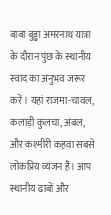बाबा बुड्ढा अमरनाथ यात्रा के दौरान पुंछ के स्थानीय स्वाद का अनुभव जरूर करें। यहां राजमा-चावल, कलाड़ी कुलचा, अंबल, और कश्मीरी कहवा सबसे लोकप्रिय व्यंजन हैं। आप स्थानीय ढाबों और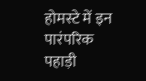होमस्टे में इन पारंपरिक पहाड़ी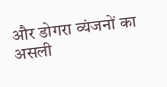और डोगरा व्यंजनों का असली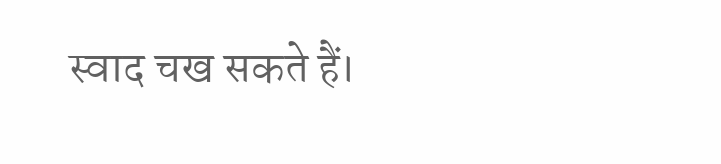स्वाद चख सकते हैं।